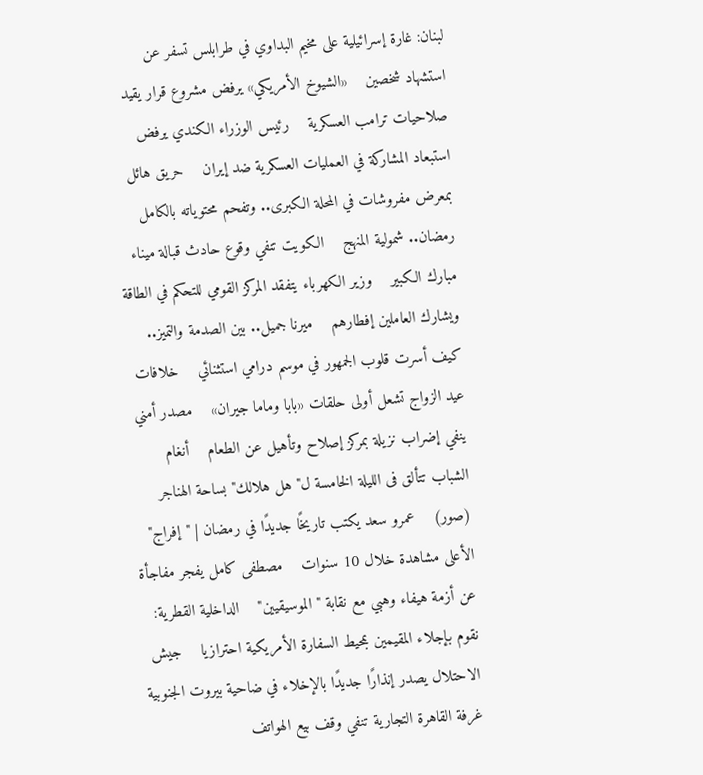لبنان: غارة إسرائيلية على مخيم البداوي في طرابلس تسفر عن استشهاد شخصين    «الشيوخ الأمريكي» يرفض مشروع قرار يقيد صلاحيات ترامب العسكرية    رئيس الوزراء الكندي يرفض استبعاد المشاركة في العمليات العسكرية ضد إيران    حريق هائل بمعرض مفروشات في المحلة الكبرى.. وتفحم محتوياته بالكامل    رمضان.. شمولية المنهج    الكويت تنفي وقوع حادث قبالة ميناء مبارك الكبير    وزير الكهرباء يتفقد المركز القومي للتحكم في الطاقة ويشارك العاملين إفطارهم    ميرنا جميل.. بين الصدمة والتميز.. كيف أسرت قلوب الجمهور في موسم درامي استثنائي    خلافات عيد الزواج تشعل أولى حلقات «بابا وماما جيران»    مصدر أمني ينفي إضراب نزيلة بمركز إصلاح وتأهيل عن الطعام    أنغام الشباب تتألق فى الليلة الخامسة ل"هل هلالك" بساحة الهناجر (صور)    عمرو سعد يكتب تاريخًا جديدًا في رمضان | "إفراج" الأعلى مشاهدة خلال 10 سنوات    مصطفى كامل يفجر مفاجأة عن أزمة هيفاء وهبي مع نقابة "الموسيقيين"    الداخلية القطرية: نقوم بإجلاء المقيمين بمحيط السفارة الأمريكية احترازيا    جيش الاحتلال يصدر إنذارًا جديدًا بالإخلاء في ضاحية بيروت الجنوبية    غرفة القاهرة التجارية تنفي وقف بيع الهواتف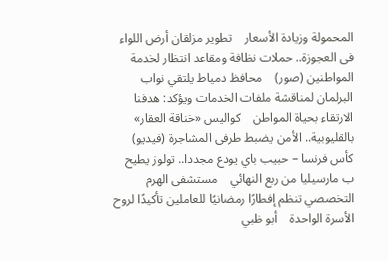المحمولة وزيادة الأسعار    تطوير مزلقان أرض اللواء فى العجوزة.. حملات نظافة ومقاعد انتظار لخدمة المواطنين (صور)    محافظ دمياط يلتقي نواب البرلمان لمناقشة ملفات الخدمات ويؤكد: هدفنا الارتقاء بحياة المواطن    كواليس «خناقة العقار» بالقليوبية.. الأمن يضبط طرفى المشاجرة (فيديو)    كأس فرنسا – حبيب باي يودع مجددا.. تولوز يطيح ب مارسيليا من ربع النهائي    مستشفى الهرم التخصصي تنظم إفطارًا رمضانيًا للعاملين تأكيدًا لروح الأسرة الواحدة    أبو ظبي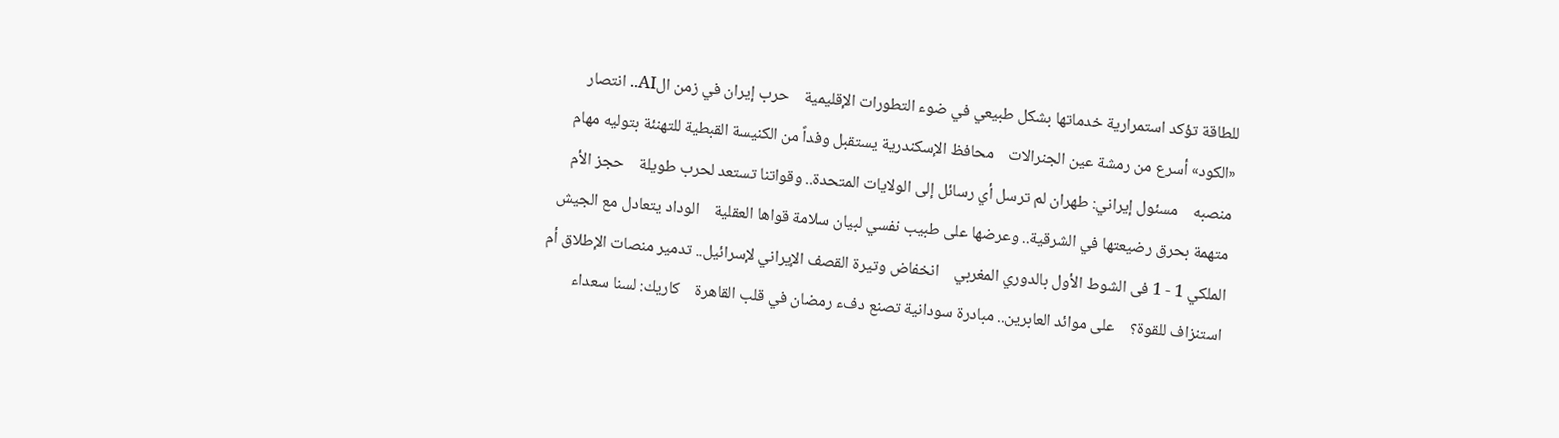للطاقة تؤكد استمرارية خدماتها بشكل طبيعي في ضوء التطورات الإقليمية    حرب إيران في زمن الAI.. انتصار «الكود» أسرع من رمشة عين الجنرالات    محافظ الإسكندرية يستقبل وفداً من الكنيسة القبطية للتهنئة بتوليه مهام منصبه    مسئول إيراني: طهران لم ترسل أي رسائل إلى الولايات المتحدة.. وقواتنا تستعد لحرب طويلة    حجز الأم متهمة بحرق رضيعتها في الشرقية.. وعرضها على طبيب نفسي لبيان سلامة قواها العقلية    الوداد يتعادل مع الجيش الملكي 1 - 1 فى الشوط الأول بالدوري المغربي    انخفاض وتيرة القصف الإيراني لإسرائيل.. تدمير منصات الإطلاق أم استنزاف للقوة؟    على موائد العابرين.. مبادرة سودانية تصنع دفء رمضان في قلب القاهرة    كاريك: لسنا سعداء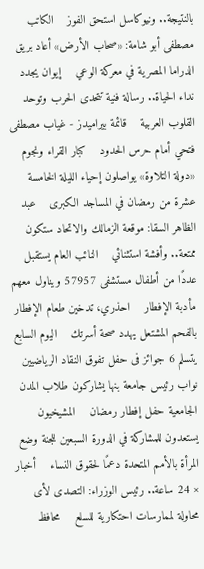بالنتيجة.. ونيوكاسل استحق الفوز    الكاتب مصطفى أبو شامة: «صحاب الأرض» أعاد بريق الدراما المصرية في معركة الوعي    إيوان يجدد نداء الحياة.. رسالة فنية تتحدى الحرب وتوحد القلوب العربية    قائمة بيراميدز - غياب مصطفى فتحي أمام حرس الحدود    كبار القراء ونجوم «دولة التلاوة» يواصلون إحياء الليلة الخامسة عشرة من رمضان في المساجد الكبرى    عبد الظاهر السقا: موقعة الزمالك والاتحاد ستكون ممتعة.. وأفشة استثنائي    النائب العام يستقبل عددًا من أطفال مستشفى 57957 ويناول معهم مأدبة الإفطار    احذري، تدخين طعام الإفطار بالفحم المشتعل يهدد صحة أسرتك    اليوم السابع يتسلم 6 جوائز فى حفل تفوق النقاد الرياضيين    نواب رئيس جامعة بنها يشاركون طلاب المدن الجامعية حفل إفطار رمضان    المشيخيون يستعدون للمشاركة في الدورة السبعين للجنة وضع المرأة بالأمم المتحدة دعمًا لحقوق النساء    أخبار × 24 ساعة.. رئيس الوزراء: التصدى لأى محاولة لممارسات احتكارية للسلع    محافظ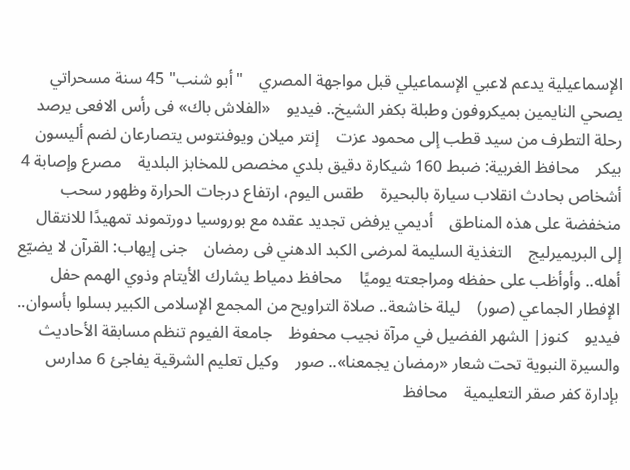الإسماعيلية يدعم لاعبي الإسماعيلي قبل مواجهة المصري    "أبو شنب" 45 سنة مسحراتي يصحي النايمين بميكروفون وطبلة بكفر الشيخ.. فيديو    «الفلاش باك» فى رأس الافعى يرصد رحلة التطرف من سيد قطب إلى محمود عزت    إنتر ميلان ويوفنتوس يتصارعان لضم أليسون بيكر    محافظ الغربية: ضبط 160 شيكارة دقيق بلدي مخصص للمخابز البلدية    مصرع وإصابة 4 أشخاص بحادث انقلاب سيارة بالبحيرة    طقس اليوم، ارتفاع درجات الحرارة وظهور سحب منخفضة على هذه المناطق    أديمي يرفض تجديد عقده مع بوروسيا دورتموند تمهيدًا للانتقال إلى البريميرليج    التغذية السليمة لمرضى الكبد الدهني فى رمضان    جنى إيهاب: القرآن لا يضيّع أهله.. وأوأظب على حفظه ومراجعته يوميًا    محافظ دمياط يشارك الأيتام وذوي الهمم حفل الإفطار الجماعي (صور)    ليلة خاشعة.. صلاة التراويح من المجمع الإسلامى الكبير بسلوا بأسوان.. فيديو    كنوز| الشهر الفضيل في مرآة نجيب محفوظ    جامعة الفيوم تنظم مسابقة الأحاديث والسيرة النبوية تحت شعار «رمضان يجمعنا».. صور    وكيل تعليم الشرقية يفاجئ 6 مدارس بإدارة كفر صقر التعليمية    محافظ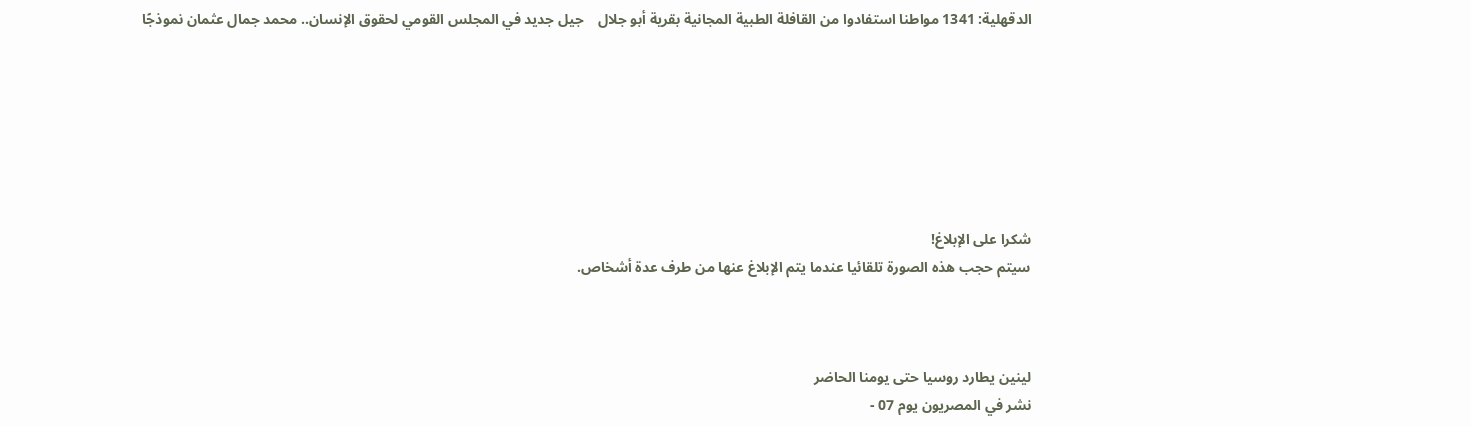الدقهلية: 1341 مواطنا استفادوا من القافلة الطبية المجانية بقرية أبو جلال    جيل جديد في المجلس القومي لحقوق الإنسان.. محمد جمال عثمان نموذجًا







شكرا على الإبلاغ!
سيتم حجب هذه الصورة تلقائيا عندما يتم الإبلاغ عنها من طرف عدة أشخاص.



لينين يطارد روسيا حتى يومنا الحاضر
نشر في المصريون يوم 07 -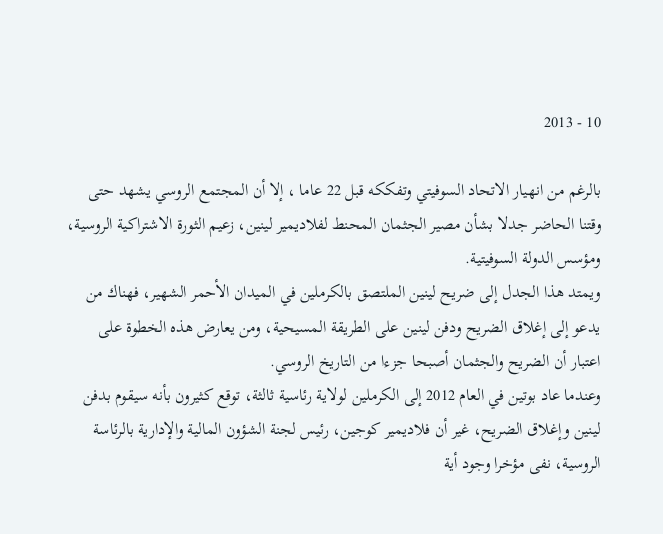10 - 2013

بالرغم من انهيار الاتحاد السوفيتي وتفككه قبل 22 عاما ، إلا أن المجتمع الروسي يشهد حتى وقتنا الحاضر جدلا بشأن مصير الجثمان المحنط لفلاديمير لينين، زعيم الثورة الاشتراكية الروسية، ومؤسس الدولة السوفيتية.
ويمتد هذا الجدل إلى ضريح لينين الملتصق بالكرملين في الميدان الأحمر الشهير، فهناك من يدعو إلى إغلاق الضريح ودفن لينين على الطريقة المسيحية، ومن يعارض هذه الخطوة على اعتبار أن الضريح والجثمان أصبحا جزءا من التاريخ الروسي.
وعندما عاد بوتين في العام 2012 إلى الكرملين لولاية رئاسية ثالثة، توقع كثيرون بأنه سيقوم بدفن لينين وإغلاق الضريح، غير أن فلاديمير كوجين، رئيس لجنة الشؤون المالية والإدارية بالرئاسة الروسية، نفى مؤخرا وجود أية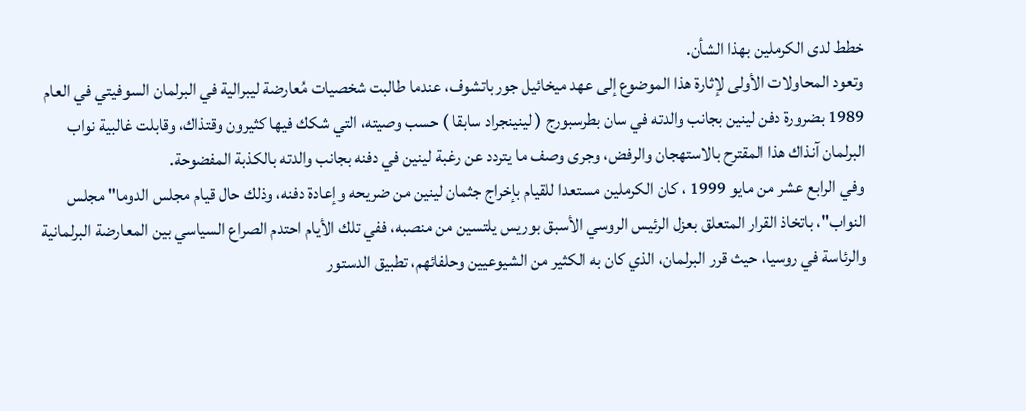خطط لدى الكرملين بهذا الشأن.
وتعود المحاولات الأولى لإثارة هذا الموضوع إلى عهد ميخائيل جورباتشوف، عندما طالبت شخصيات مُعارضة ليبرالية في البرلمان السوفيتي في العام 1989 بضرورة دفن لينين بجانب والدته في سان بطرسبورج ( لينينجراد سابقا ) حسب وصيته، التي شكك فيها كثيرون وقتذاك، وقابلت غالبية نواب البرلمان آنذاك هذا المقترح بالاستهجان والرفض، وجرى وصف ما يتردد عن رغبة لينين في دفنه بجانب والدته بالكذبة المفضوحة.
وفي الرابع عشر من مايو 1999 ، كان الكرملين مستعدا للقيام بإخراج جثمان لينين من ضريحه وإعادة دفنه، وذلك حال قيام مجلس الدوما" مجلس النواب"، باتخاذ القرار المتعلق بعزل الرئيس الروسي الأسبق بوريس يلتسين من منصبه، ففي تلك الأيام احتدم الصراع السياسي بين المعارضة البرلمانية والرئاسة في روسيا، حيث قرر البرلمان، الذي كان به الكثير من الشيوعيين وحلفائهم، تطبيق الدستور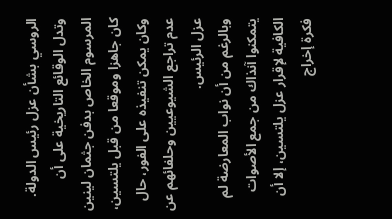الروسي بشأن عزل رئيس الدولة.
وتدل الوقائع التاريخية على أن المرسوم الخاص بدفن جثمان لينين كان جاهزا وموقعا من قبل يلتسين، وكان يمكن تنفيذه على الفور، حال عدم تراجع الشيوعيين وحلفائهم عن عزل الرئيس.
وبالرغم من أن نواب المعارضة لم يتمكنوا آنذاك من جمع الأصوات الكافية لإقرار عزل يلتسين، إلا أن فكرة إخراج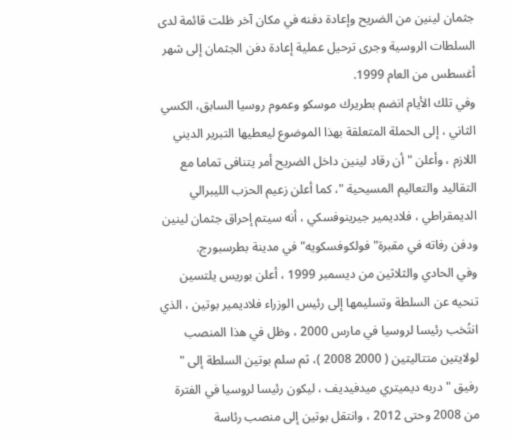جثمان لينين من الضريح وإعادة دفنه في مكان آخر ظلت قائمة لدى السلطات الروسية وجرى ترحيل عملية إعادة دفن الجثمان إلى شهر أغسطس من العام 1999.
وفي تلك الأيام انضم بطريرك موسكو وعموم روسيا السابق، الكسي الثاني ، إلى الحملة المتعلقة بهذا الموضوع ليعطيها التبرير الديني اللازم ، وأعلن " أن رقاد لينين داخل الضريح أمر يتنافى تماما مع التقاليد والتعاليم المسيحية "، كما أعلن زعيم الحزب الليبرالي الديمقراطي ، فلاديمير جيرينوفسكي ، أنه سيتم إحراق جثمان لينين ودفن رفاته في مقبرة" فولكوفسكويه" في مدينة بطرسبورج.
وفي الحادي والثلاثين من ديسمبر 1999 ، أعلن بوريس يلتسين تنحيه عن السلطة وتسليمها إلى رئيس الوزراء فلاديمير بوتين ، الذي انتُخب رئيسا لروسيا في مارس 2000 ، وظل في هذا المنصب لولايتين متتاليتين ( 2000 2008 )، ثم سلم بوتين السلطة إلى " رفيق " دربه ديميتري ميدفيديف ، ليكون رئيسا لروسيا في الفترة من 2008 وحتى 2012 ، وانتقل بوتين إلى منصب رئاسة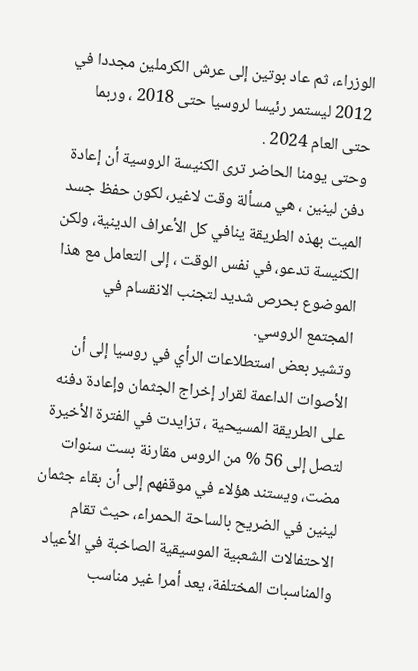الوزراء، ثم عاد بوتين إلى عرش الكرملين مجددا في 2012 ليستمر رئيسا لروسيا حتى 2018 ، وربما حتى العام 2024 .
وحتى يومنا الحاضر ترى الكنيسة الروسية أن إعادة دفن لينين ، هي مسألة وقت لاغير، لكون حفظ جسد الميت بهذه الطريقة ينافي كل الأعراف الدينية، ولكن الكنيسة تدعو، في نفس الوقت ، إلى التعامل مع هذا الموضوع بحرص شديد لتجنب الانقسام في المجتمع الروسي.
وتشير بعض استطلاعات الرأي في روسيا إلى أن الأصوات الداعمة لقرار إخراج الجثمان وإعادة دفنه على الطريقة المسيحية ، تزايدت في الفترة الأخيرة لتصل إلى 56 % من الروس مقارنة بست سنوات مضت، ويستند هؤلاء في موقفهم إلى أن بقاء جثمان لينين في الضريح بالساحة الحمراء، حيث تقام الاحتفالات الشعبية الموسيقية الصاخبة في الأعياد والمناسبات المختلفة، يعد أمرا غير مناسب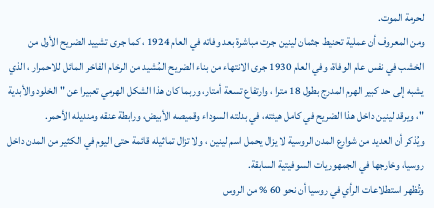لحرمة الموت.
ومن المعروف أن عملية تحنيط جثمان لينين جرت مباشرة بعد وفاته في العام 1924 ، كما جرى تشييد الضريح الأول من الخشب في نفس عام الوفاة، وفي العام 1930 جرى الانتهاء من بناء الضريح المُشيد من الرخام الفاخر المائل للاحمرار ، الذي يشبه إلى حد كبير الهرم المدرج بطول 18 مترا ، وارتفاع تسعة أمتار، وربما كان هذا الشكل الهرمي تعبيرا عن " الخلود والأبدية "، ويرقد لينين داخل هذا الضريح في كامل هيئته، في بدلته السوداء وقميصه الأبيض، ورابطة عنقه ومنديله الأحمر.
ويُذكر أن العديد من شوارع المدن الروسية لا يزال يحمل اسم لينين ، ولا تزال تماثيله قائمة حتى اليوم في الكثير من المدن داخل روسيا، وخارجها في الجمهوريات السوفيتية السابقة.
وتُظهر استطلاعات الرأي في روسيا أن نحو 60 % من الروس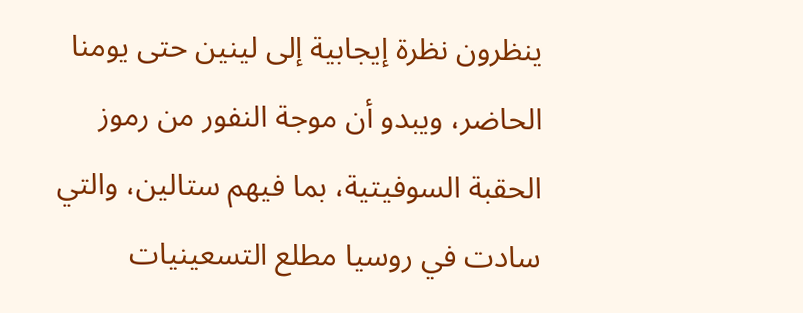ينظرون نظرة إيجابية إلى لينين حتى يومنا الحاضر، ويبدو أن موجة النفور من رموز الحقبة السوفيتية، بما فيهم ستالين، والتي سادت في روسيا مطلع التسعينيات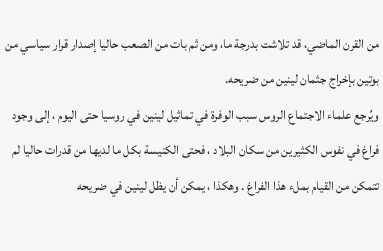من القرن الماضي، قد تلاشت بدرجة ما، ومن ثم بات من الصعب حاليا إصدار قرار سياسي من بوتين بإخراج جثمان لينين من ضريحه.
ويُرجع علماء الاجتماع الروس سبب الوفرة في تماثيل لينين في روسيا حتى اليوم ، إلى وجود فراغ في نفوس الكثيرين من سكان البلاد ، فحتى الكنيسة بكل ما لديها من قدرات حاليا لم تتمكن من القيام بملء هذا الفراغ . وهكذا ، يمكن أن يظل لينين في ضريحه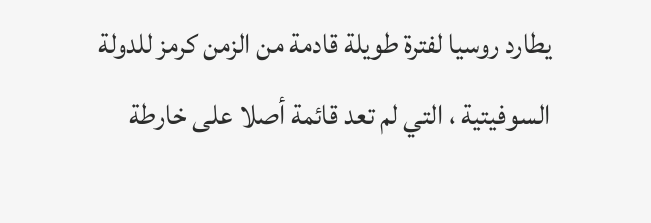يطارد روسيا لفترة طويلة قادمة من الزمن كرمز للدولة السوفيتية ، التي لم تعد قائمة أصلا على خارطة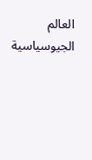العالم الجيوسياسية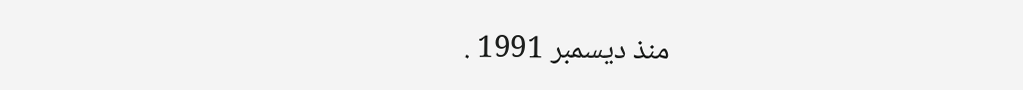منذ ديسمبر 1991 .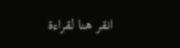انقر هنا لقراءة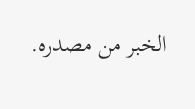الخبر من مصدره.